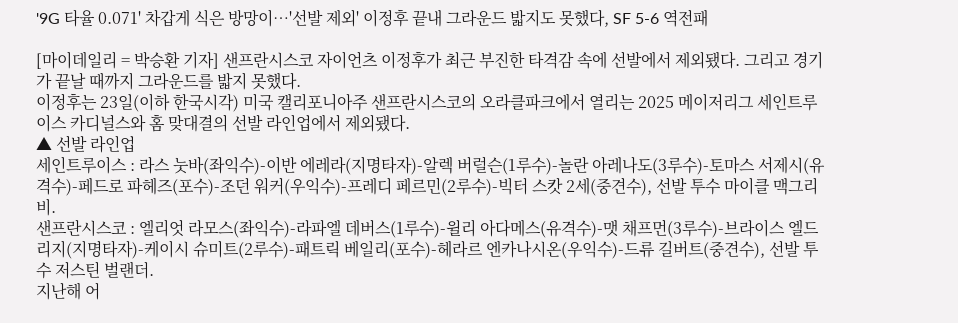'9G 타율 0.071' 차갑게 식은 방망이…'선발 제외' 이정후 끝내 그라운드 밟지도 못했다, SF 5-6 역전패

[마이데일리 = 박승환 기자] 샌프란시스코 자이언츠 이정후가 최근 부진한 타격감 속에 선발에서 제외됐다. 그리고 경기가 끝날 때까지 그라운드를 밟지 못했다.
이정후는 23일(이하 한국시각) 미국 캘리포니아주 샌프란시스코의 오라클파크에서 열리는 2025 메이저리그 세인트루이스 카디널스와 홈 맞대결의 선발 라인업에서 제외됐다.
▲ 선발 라인업
세인트루이스 : 라스 눗바(좌익수)-이반 에레라(지명타자)-알렉 버럴슨(1루수)-놀란 아레나도(3루수)-토마스 서제시(유격수)-페드로 파헤즈(포수)-조던 워커(우익수)-프레디 페르민(2루수)-빅터 스캇 2세(중견수), 선발 투수 마이클 맥그리비.
샌프란시스코 : 엘리엇 라모스(좌익수)-라파엘 데버스(1루수)-윌리 아다메스(유격수)-맷 채프먼(3루수)-브라이스 엘드리지(지명타자)-케이시 슈미트(2루수)-패트릭 베일리(포수)-헤라르 엔카나시온(우익수)-드류 길버트(중견수), 선발 투수 저스틴 벌랜더.
지난해 어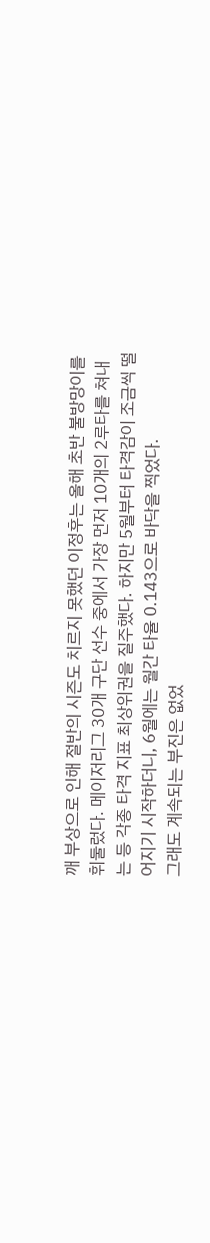깨 부상으로 인해 절반의 시즌도 치르지 못했던 이정후는 올해 초반 불방망이를 휘둘렀다. 메이저리그 30개 구단 선수 중에서 가장 먼저 10개의 2루타를 쳐내는 등 각종 타격 지표 최상위권을 질주했다. 하지만 5월부터 타격감이 조금씩 떨어지기 시작하더니, 6월에는 월간 타율 0.143으로 바닥을 찍었다.
그래도 계속되는 부진은 없었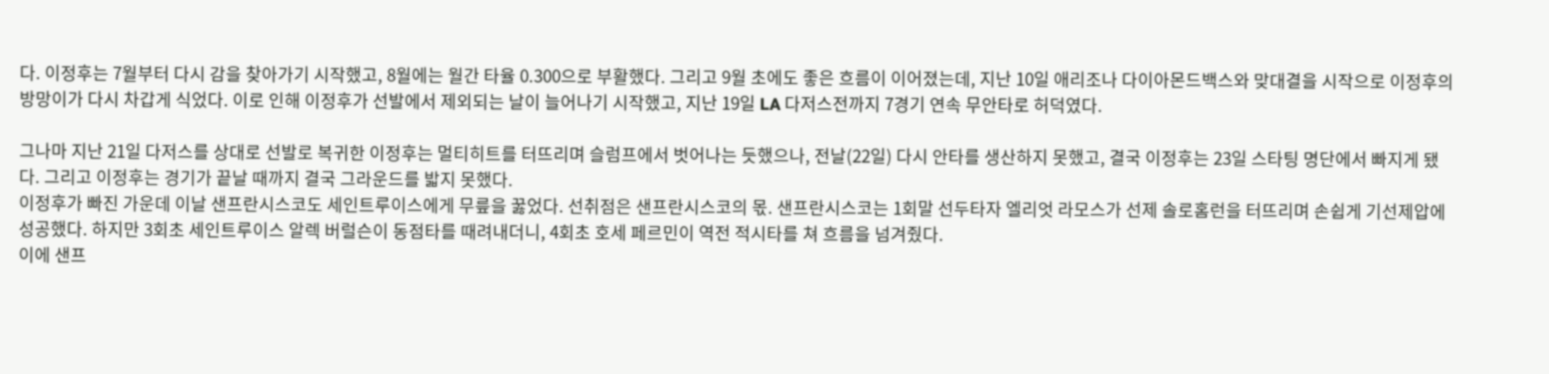다. 이정후는 7월부터 다시 감을 찾아가기 시작했고, 8월에는 월간 타율 0.300으로 부활했다. 그리고 9월 초에도 좋은 흐름이 이어졌는데, 지난 10일 애리조나 다이아몬드백스와 맞대결을 시작으로 이정후의 방망이가 다시 차갑게 식었다. 이로 인해 이정후가 선발에서 제외되는 날이 늘어나기 시작했고, 지난 19일 LA 다저스전까지 7경기 연속 무안타로 허덕였다.

그나마 지난 21일 다저스를 상대로 선발로 복귀한 이정후는 멀티히트를 터뜨리며 슬럼프에서 벗어나는 듯했으나, 전날(22일) 다시 안타를 생산하지 못했고, 결국 이정후는 23일 스타팅 명단에서 빠지게 됐다. 그리고 이정후는 경기가 끝날 때까지 결국 그라운드를 밟지 못했다.
이정후가 빠진 가운데 이날 샌프란시스코도 세인트루이스에게 무릎을 꿇었다. 선취점은 샌프란시스코의 몫. 샌프란시스코는 1회말 선두타자 엘리엇 라모스가 선제 솔로홈런을 터뜨리며 손쉽게 기선제압에 성공했다. 하지만 3회초 세인트루이스 알렉 버럴슨이 동점타를 때려내더니, 4회초 호세 페르민이 역전 적시타를 쳐 흐름을 넘겨줬다.
이에 샌프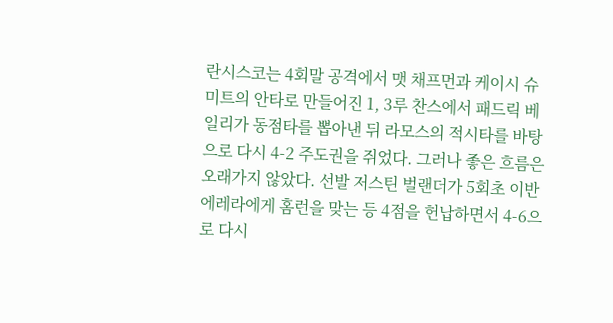란시스코는 4회말 공격에서 맷 채프먼과 케이시 슈미트의 안타로 만들어진 1, 3루 찬스에서 패드릭 베일리가 동점타를 뽑아낸 뒤 라모스의 적시타를 바탕으로 다시 4-2 주도권을 쥐었다. 그러나 좋은 흐름은 오래가지 않았다. 선발 저스틴 벌랜더가 5회초 이반 에레라에게 홈런을 맞는 등 4점을 헌납하면서 4-6으로 다시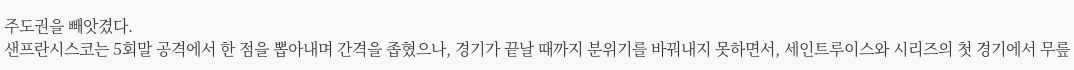주도권을 빼앗겼다.
샌프란시스코는 5회말 공격에서 한 점을 뽑아내며 간격을 좁혔으나, 경기가 끝날 때까지 분위기를 바꿔내지 못하면서, 세인트루이스와 시리즈의 첫 경기에서 무릎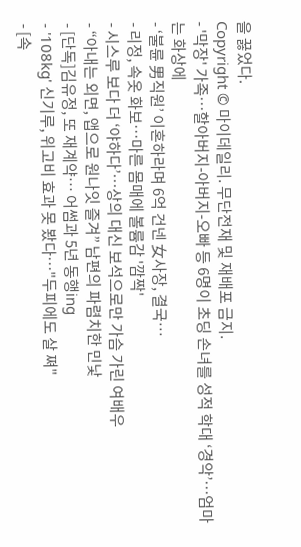을 꿇었다.
Copyright © 마이데일리. 무단전재 및 재배포 금지.
- '막장' 가족…할아버지-아버지-오빠 등 6명이 초딩 손녀를 성적 학대 ‘경악’…엄마는 화상에
- ‘불륜 男직원’ 이혼하라며 6억 건넨 女사장, 결국…
- 리정, 속옷 화보…마른 몸매에 볼륨감 '깜짝'
- 시스루 보다 더 ‘야하다’…상의 대신 보석으로만 가슴 가린 여배우
- “아내는 외면, 앱으로 원나잇 즐겨” 남편의 파렴치한 민낯
- [단독]김유정, 또 재계약… 어썸과 5년 동행ing
- '108kg' 신기루, 위고비 효과 못 봤다…"두피에도 살 쪄"
- [속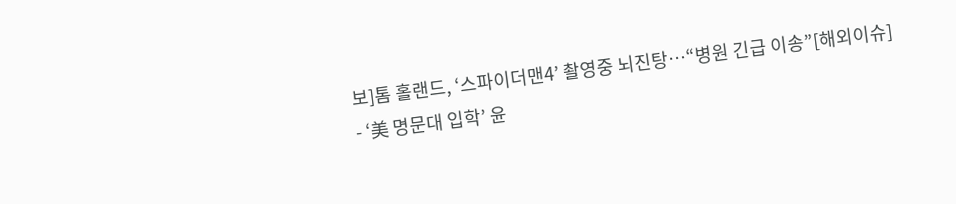보]톰 홀랜드, ‘스파이더맨4’ 촬영중 뇌진탕…“병원 긴급 이송”[해외이슈]
- ‘美 명문대 입학’ 윤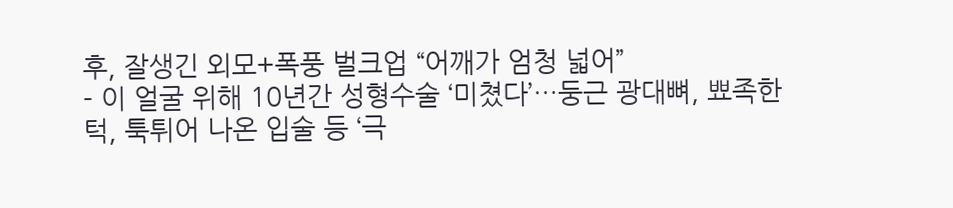후, 잘생긴 외모+폭풍 벌크업 “어깨가 엄청 넓어”
- 이 얼굴 위해 10년간 성형수술 ‘미쳤다’…둥근 광대뼈, 뾰족한 턱, 툭튀어 나온 입술 등 ‘극